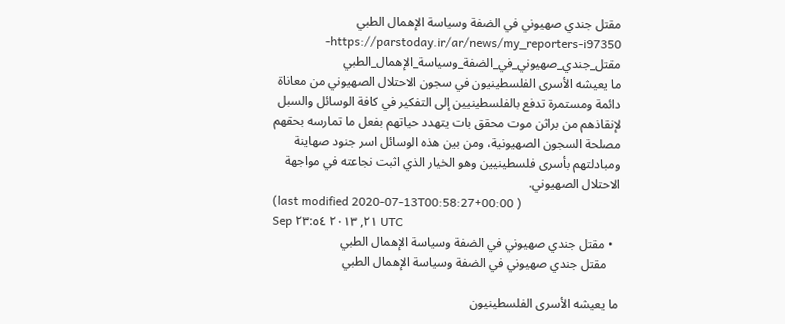مقتل جندي صهيوني في الضفة وسياسة الإهمال الطبي
https://parstoday.ir/ar/news/my_reporters-i97350-مقتل_جندي_صهيوني_في_الضفة_وسياسة_الإهمال_الطبي
ما يعيشه الأسرى الفلسطينيون في سجون الاحتلال الصهيوني من معاناة دائمة ومستمرة تدفع بالفلسطينيين إلى التفكير في كافة الوسائل والسبل لإنقاذهم من براثن موت محقق بات يتهدد حياتهم بفعل ما تمارسه بحقهم مصلحة السجون الصهيونية، ومن بين هذه الوسائل اسر جنود صهاينة ومبادلتهم بأسرى فلسطينيين وهو الخيار الذي اثبت نجاعته في مواجهة الاحتلال الصهيوني.
(last modified 2020-07-13T00:58:27+00:00 )
Sep ٢١, ٢٠١٣ ٢٣:٥٤ UTC
  • مقتل جندي صهيوني في الضفة وسياسة الإهمال الطبي
    مقتل جندي صهيوني في الضفة وسياسة الإهمال الطبي

ما يعيشه الأسرى الفلسطينيون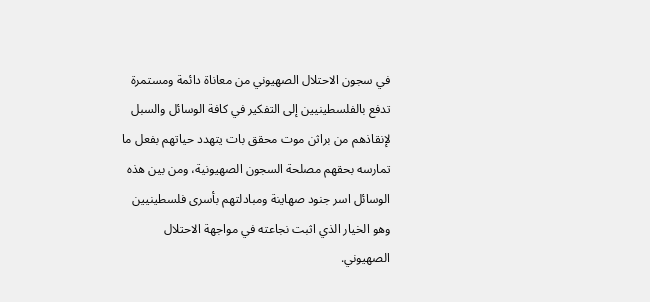في سجون الاحتلال الصهيوني من معاناة دائمة ومستمرة تدفع بالفلسطينيين إلى التفكير في كافة الوسائل والسبل لإنقاذهم من براثن موت محقق بات يتهدد حياتهم بفعل ما تمارسه بحقهم مصلحة السجون الصهيونية، ومن بين هذه الوسائل اسر جنود صهاينة ومبادلتهم بأسرى فلسطينيين وهو الخيار الذي اثبت نجاعته في مواجهة الاحتلال الصهيوني.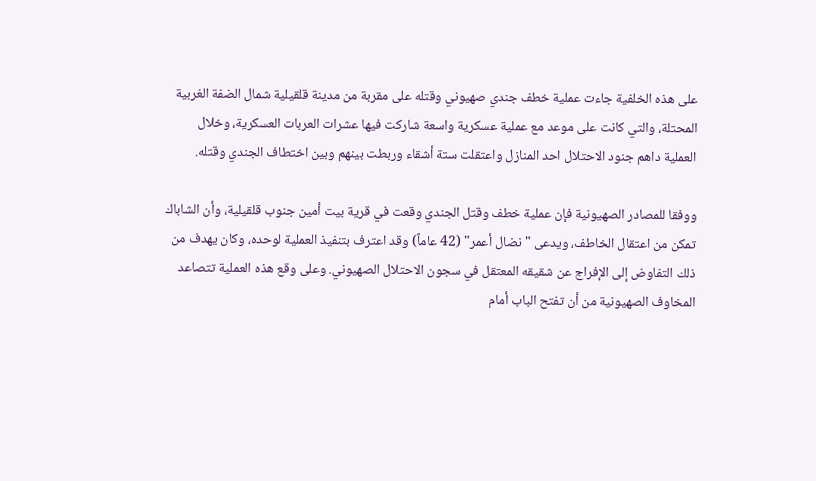على هذه الخلفية جاءت عملية خطف جندي صهيوني وقتله على مقربة من مدينة قلقيلية شمال الضفة الغربية المحتلة، والتي كانت على موعد مع عملية عسكرية واسعة شاركت فيها عشرات العربات العسكرية، وخلال العملية داهم جنود الاحتلال احد المنازل واعتقلت ستة أشقاء وربطت بينهم وبين اختطاف الجندي وقتله.

ووفقا للمصادر الصهيونية فإن عملية خطف وقتل الجندي وقعت في قرية بيت أمين جنوب قلقيلية، وأن الشاباك تمكن من اعتقال الخاطف، ويدعى "نضال أعمر" (42 عاماً) وقد اعترف بتنفيذ العملية لوحده، وكان يهدف من ذلك التفاوض إلى الإفراج عن شقيقه المعتقل في سجون الاحتلال الصهيوني. وعلى وقع هذه العملية تتصاعد المخاوف الصهيونية من أن تفتح الباب أمام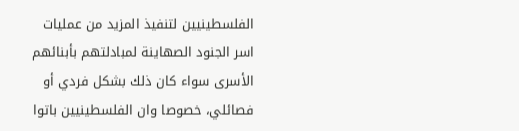الفلسطينيين لتنفيذ المزيد من عمليات اسر الجنود الصهاينة لمبادلتهم بأبنائهم الأسرى سواء كان ذلك بشكل فردي أو فصائلي، خصوصا وان الفلسطينيين باتوا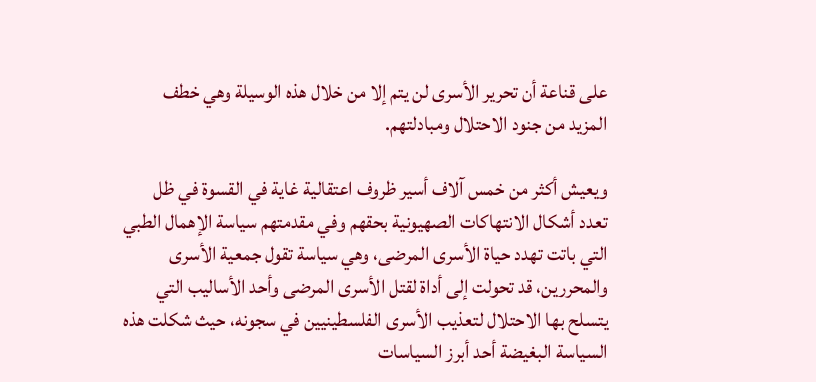على قناعة أن تحرير الأسرى لن يتم إلا من خلال هذه الوسيلة وهي خطف المزيد من جنود الاحتلال ومبادلتهم.

ويعيش أكثر من خمس آلاف أسير ظروف اعتقالية غاية في القسوة في ظل تعدد أشكال الانتهاكات الصهيونية بحقهم وفي مقدمتهم سياسة الإهمال الطبي التي باتت تهدد حياة الأسرى المرضى، وهي سياسة تقول جمعية الأسرى والمحررين، قد تحولت إلى أداة لقتل الأسرى المرضى وأحد الأساليب التي يتسلح بها الاحتلال لتعذيب الأسرى الفلسطينيين في سجونه، حيث شكلت هذه السياسة البغيضة أحد أبرز السياسات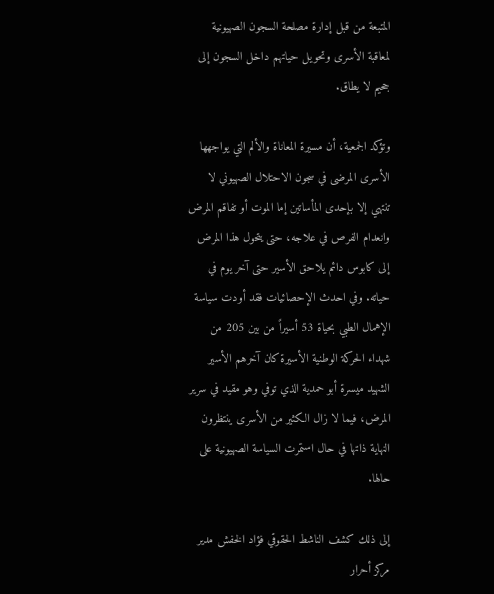المتبعة من قبل إدارة مصلحة السجون الصهيونية لمعاقبة الأسرى وتحويل حياتهم داخل السجون إلى جحيم لا يطاق.

وتؤكد الجمعية، أن مسيرة المعاناة والألم التي يواجهها الأسرى المرضى في سجون الاحتلال الصهيوني لا تنتهي إلا بإحدى المأساتين إما الموت أو تفاقم المرض وانعدام الفرص في علاجه، حتى يتحول هذا المرض إلى كابوس دائم يلاحق الأسير حتى آخر يوم في حياته. وفي احدث الإحصائيات فقد أودت سياسة الإهمال الطبي بحياة 53 أسيراً من بين 205 من شهداء الحركة الوطنية الأسيرة كان آخرهم الأسير الشهيد ميسرة أبو حمدية الذي توفي وهو مقيد في سرير المرض، فيما لا زال الكثير من الأسرى ينتظرون النهاية ذاتها في حال استمرت السياسة الصهيونية على حالها.

إلى ذلك كشف الناشط الحقوقي فؤاد الخفش مدير مركز أحرار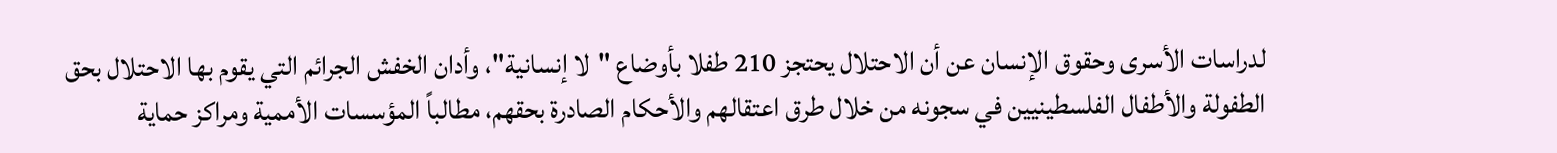لدراسات الأسرى وحقوق الإنسان عن أن الاحتلال يحتجز 210 طفلا بأوضاع "لا إنسانية"، وأدان الخفش الجرائم التي يقوم بها الاحتلال بحق الطفولة والأطفال الفلسطينيين في سجونه من خلال طرق اعتقالهم والأحكام الصادرة بحقهم، مطالباً المؤسسات الأممية ومراكز حماية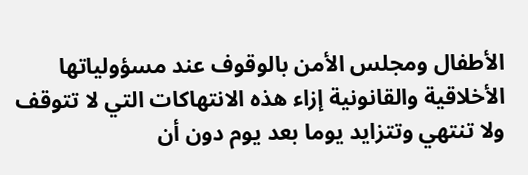الأطفال ومجلس الأمن بالوقوف عند مسؤولياتها الأخلاقية والقانونية إزاء هذه الانتهاكات التي لا تتوقف ولا تنتهي وتتزايد يوما بعد يوم دون أن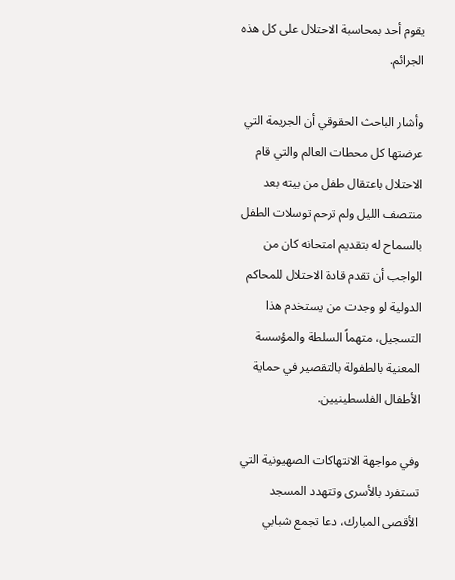يقوم أحد بمحاسبة الاحتلال على كل هذه الجرائم.

وأشار الباحث الحقوقي أن الجريمة التي عرضتها كل محطات العالم والتي قام الاحتلال باعتقال طفل من بيته بعد منتصف الليل ولم ترحم توسلات الطفل بالسماح له بتقديم امتحانه كان من الواجب أن تقدم قادة الاحتلال للمحاكم الدولية لو وجدت من يستخدم هذا التسجيل، متهماً السلطة والمؤسسة المعنية بالطفولة بالتقصير في حماية الأطفال الفلسطينيين.

وفي مواجهة الانتهاكات الصهيونية التي تستفرد بالأسرى وتتهدد المسجد الأقصى المبارك، دعا تجمع شبابي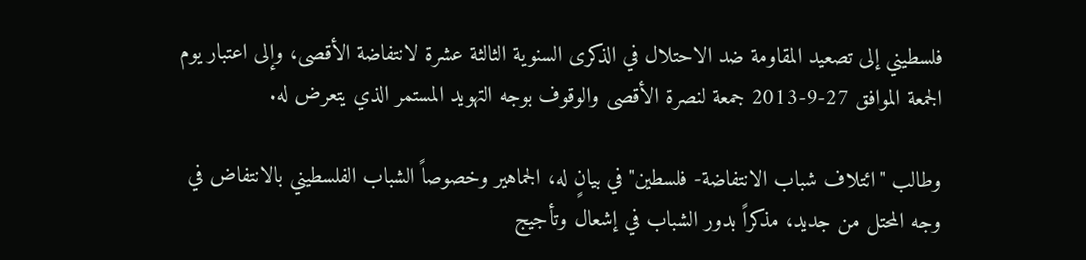فلسطيني إلى تصعيد المقاومة ضد الاحتلال في الذكرى السنوية الثالثة عشرة لانتفاضة الأقصى، وإلى اعتبار يوم الجمعة الموافق 27-9-2013 جمعة لنصرة الأقصى والوقوف بوجه التهويد المستمر الذي يتعرض له.

وطالب "ائتلاف شباب الانتفاضة- فلسطين" في بيانٍ له، الجماهير وخصوصاً الشباب الفلسطيني بالانتفاض في وجه المحتل من جديد، مذكراً بدور الشباب في إشعال وتأجيج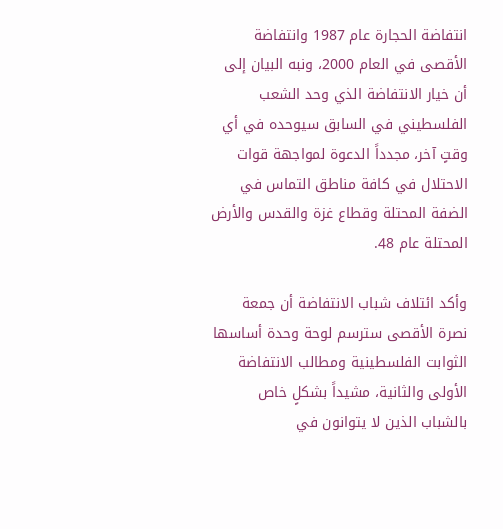انتفاضة الحجارة عام 1987 وانتفاضة الأقصى في العام 2000، ونبه البيان إلى أن خيار الانتفاضة الذي وحد الشعب الفلسطيني في السابق سيوحده في أي وقتٍ آخر، مجدداً الدعوة لمواجهة قوات الاحتلال في كافة مناطق التماس في الضفة المحتلة وقطاع غزة والقدس والأرض المحتلة عام 48.

وأكد ائتلاف شباب الانتفاضة أن جمعة نصرة الأقصى سترسم لوحة وحدة أساسها الثوابت الفلسطينية ومطالب الانتفاضة الأولى والثانية، مشيداً بشكلٍ خاص بالشباب الذين لا يتوانون في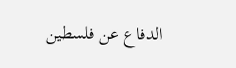الدفاع عن فلسطين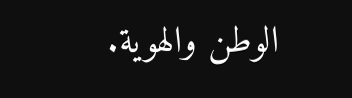الوطن والهوية.